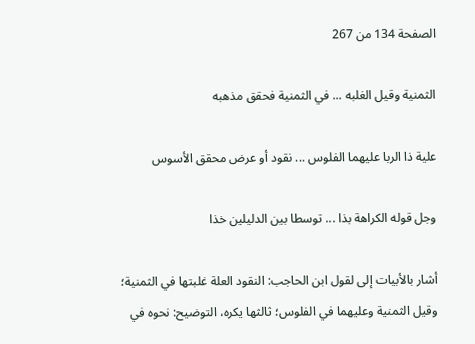الصفحة 134 من 267

الثمنية وقيل الغلبه ... في الثمنية فحقق مذهبه

علية ذا الربا عليهما الفلوس ... نقود أو عرض محقق الأسوس

وجل قوله الكراهة بذا ... توسطا بين الدليلين خذا

أشار بالأبيات إلى لقول ابن الحاجب: النقود العلة غلبتها في الثمنية؛ وقيل الثمنية وعليهما في الفلوس؛ ثالثها يكره، التوضيح: نحوه في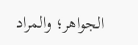الجواهر؛ والمراد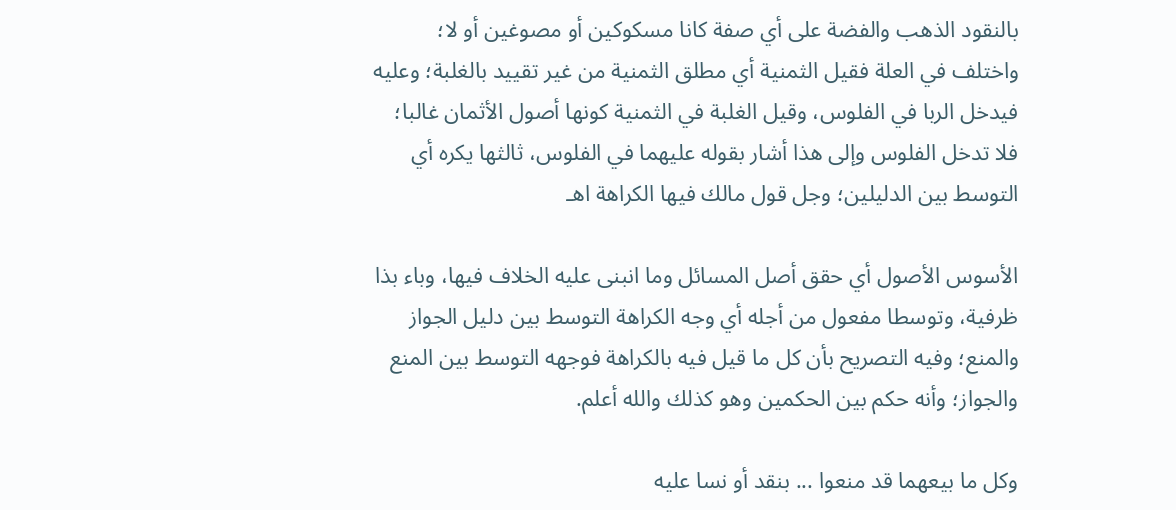بالنقود الذهب والفضة على أي صفة كانا مسكوكين أو مصوغين أو لا؛ واختلف في العلة فقيل الثمنية أي مطلق الثمنية من غير تقييد بالغلبة؛ وعليه فيدخل الربا في الفلوس، وقيل الغلبة في الثمنية كونها أصول الأثمان غالبا؛ فلا تدخل الفلوس وإلى هذا أشار بقوله عليهما في الفلوس، ثالثها يكره أي التوسط بين الدليلين؛ وجل قول مالك فيها الكراهة اهـ

الأسوس الأصول أي حقق أصل المسائل وما انبنى عليه الخلاف فيها، وباء بذا ظرفية، وتوسطا مفعول من أجله أي وجه الكراهة التوسط بين دليل الجواز والمنع؛ وفيه التصريح بأن كل ما قيل فيه بالكراهة فوجهه التوسط بين المنع والجواز؛ وأنه حكم بين الحكمين وهو كذلك والله أعلم.

وكل ما بيعهما قد منعوا ... بنقد أو نسا عليه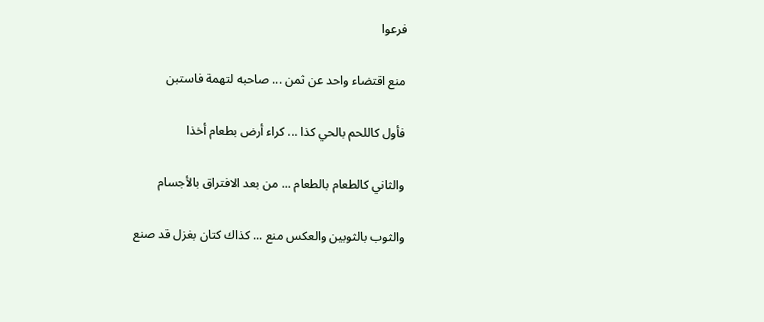فرعوا

منع اقتضاء واحد عن ثمن ... صاحبه لتهمة فاستبن

فأول كاللحم بالحي كذا ... كراء أرض بطعام أخذا

والثاني كالطعام بالطعام ... من بعد الافتراق بالأجسام

والثوب بالثوبين والعكس منع ... كذاك كتان بغزل قد صنع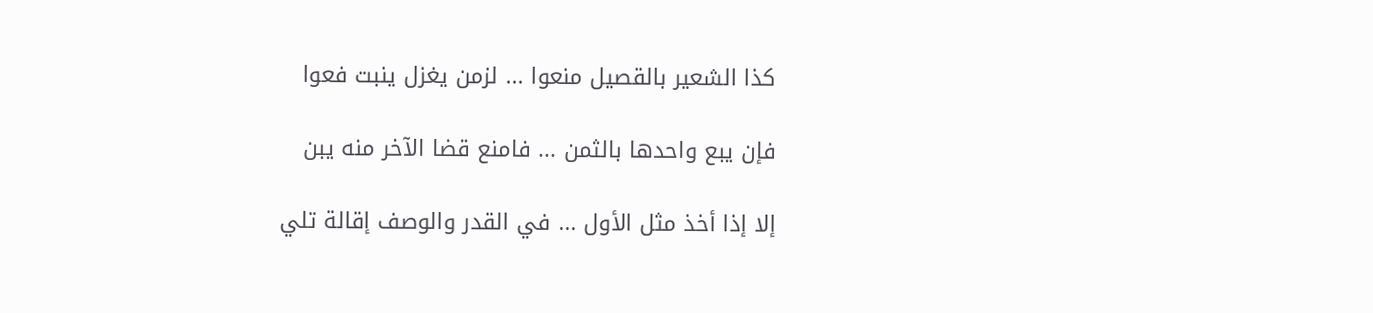كذا الشعير بالقصيل منعوا ... لزمن يغزل ينبت فعوا

فإن يبع واحدها بالثمن ... فامنع قضا الآخر منه يبن

إلا إذا أخذ مثل الأول ... في القدر والوصف إقالة تلي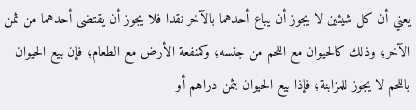يعني أن كل شيئين لا يجوز أن يباع أحدهما بالآخر نقدا فلا يجوز أن يقتضى أحدهما من ثمن الآخر؛ وذلك كالحيوان مع اللحم من جنسه؛ وكمنفعة الأرض مع الطعام؛ فإن بيع الحيوان باللحم لا يجوز للمزابنة؛ فإذا بيع الحيوان بثمن دراهم أو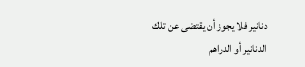دنانير فلا يجوز أن يقتضى عن تلك الدنانير أو الدراهم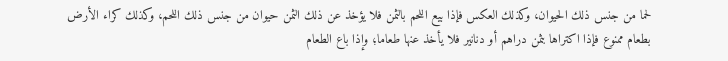لحما من جنس ذلك الحيوان، وكذلك العكس فإذا بيع اللحم بالثمن فلا يؤخذ عن ذلك الثمن حيوان من جنس ذلك اللحم، وكذلك كراء الأرض بطعام ممنوع فإذا اكتراها بثمن دراهم أو دنانير فلا يأخذ عنها طعاما؛ وإذا باع الطعام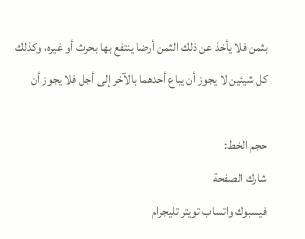بثمن فلا يأخذ عن ذلك الثمن أرضا ينتفع بها بحرث أو غيره، وكذلك كل شيئين لا يجوز أن يباع أحدهما بالآخر إلى أجل فلا يجوز أن

حجم الخط:
شارك الصفحة
فيسبوك واتساب تويتر تليجرام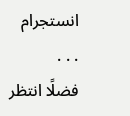انستجرام
. . .
فضلًا انتظر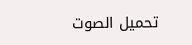تحميل الصوت